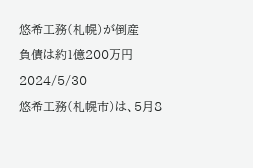悠希工務(札幌)が倒産
負債は約1億200万円
2024/5/30
悠希工務(札幌市)は、5月8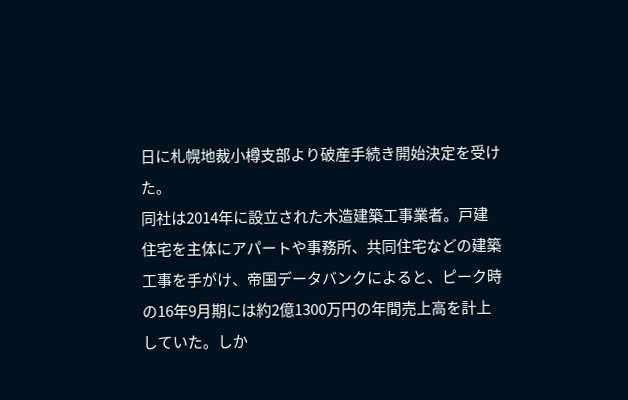日に札幌地裁小樽支部より破産手続き開始決定を受けた。
同社は2014年に設立された木造建築工事業者。戸建住宅を主体にアパートや事務所、共同住宅などの建築工事を手がけ、帝国データバンクによると、ピーク時の16年9月期には約2億1300万円の年間売上高を計上していた。しか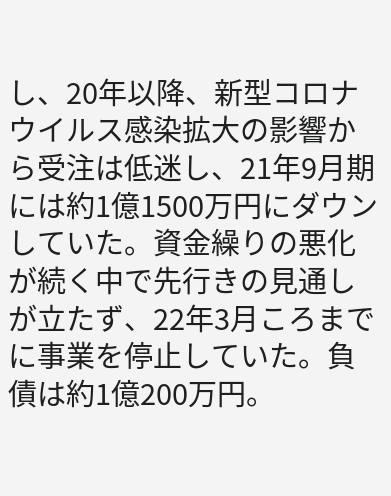し、20年以降、新型コロナウイルス感染拡大の影響から受注は低迷し、21年9月期には約1億1500万円にダウンしていた。資金繰りの悪化が続く中で先行きの見通しが立たず、22年3月ころまでに事業を停止していた。負債は約1億200万円。